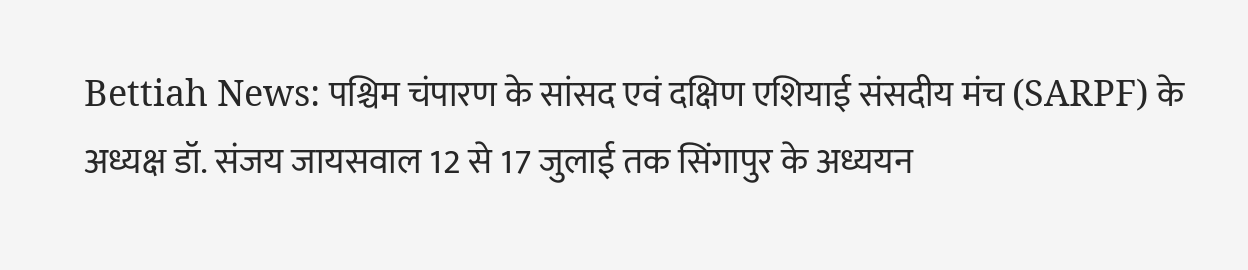Bettiah News: पश्चिम चंपारण के सांसद एवं दक्षिण एशियाई संसदीय मंच (SARPF) के अध्यक्ष डॉ. संजय जायसवाल 12 से 17 जुलाई तक सिंगापुर के अध्ययन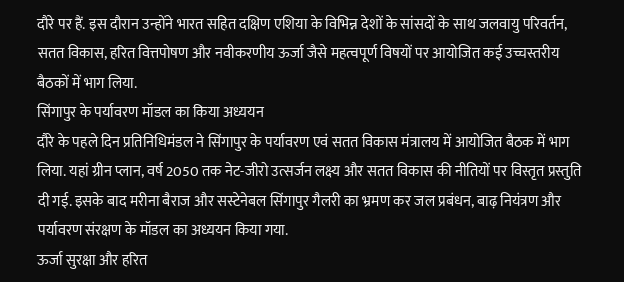दौरे पर हैं. इस दौरान उन्होंने भारत सहित दक्षिण एशिया के विभिन्न देशों के सांसदों के साथ जलवायु परिवर्तन, सतत विकास, हरित वित्तपोषण और नवीकरणीय ऊर्जा जैसे महत्वपूर्ण विषयों पर आयोजित कई उच्चस्तरीय बैठकों में भाग लिया.
सिंगापुर के पर्यावरण मॉडल का किया अध्ययन
दौरे के पहले दिन प्रतिनिधिमंडल ने सिंगापुर के पर्यावरण एवं सतत विकास मंत्रालय में आयोजित बैठक में भाग लिया. यहां ग्रीन प्लान, वर्ष 2050 तक नेट-जीरो उत्सर्जन लक्ष्य और सतत विकास की नीतियों पर विस्तृत प्रस्तुति दी गई. इसके बाद मरीना बैराज और सस्टेनेबल सिंगापुर गैलरी का भ्रमण कर जल प्रबंधन, बाढ़ नियंत्रण और पर्यावरण संरक्षण के मॉडल का अध्ययन किया गया.
ऊर्जा सुरक्षा और हरित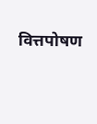वित्तपोषण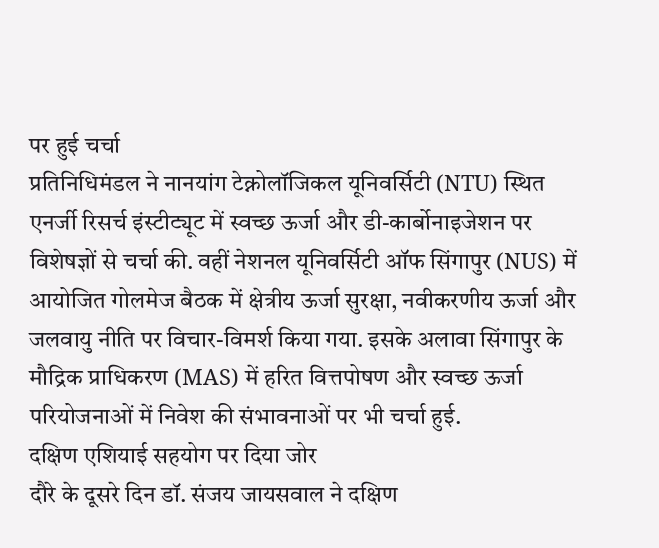पर हुई चर्चा
प्रतिनिधिमंडल ने नानयांग टेक्नोलॉजिकल यूनिवर्सिटी (NTU) स्थित एनर्जी रिसर्च इंस्टीट्यूट में स्वच्छ ऊर्जा और डी-कार्बोनाइजेशन पर विशेषज्ञों से चर्चा की. वहीं नेशनल यूनिवर्सिटी ऑफ सिंगापुर (NUS) में आयोजित गोलमेज बैठक में क्षेत्रीय ऊर्जा सुरक्षा, नवीकरणीय ऊर्जा और जलवायु नीति पर विचार-विमर्श किया गया. इसके अलावा सिंगापुर के मौद्रिक प्राधिकरण (MAS) में हरित वित्तपोषण और स्वच्छ ऊर्जा परियोजनाओं में निवेश की संभावनाओं पर भी चर्चा हुई.
दक्षिण एशियाई सहयोग पर दिया जोर
दौरे के दूसरे दिन डॉ. संजय जायसवाल ने दक्षिण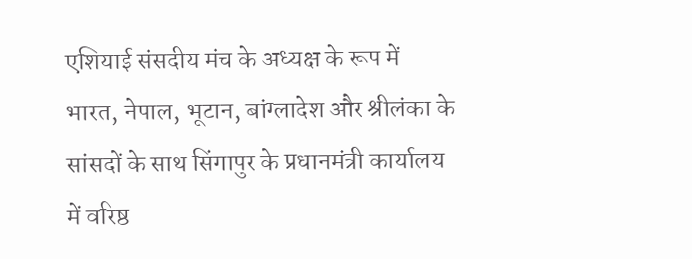एशियाई संसदीय मंच के अध्यक्ष के रूप में भारत, नेपाल, भूटान, बांग्लादेश और श्रीलंका के सांसदों के साथ सिंगापुर के प्रधानमंत्री कार्यालय में वरिष्ठ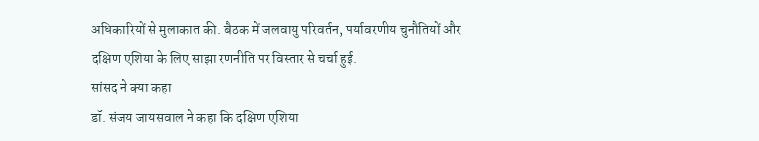अधिकारियों से मुलाकात की. बैठक में जलवायु परिवर्तन, पर्यावरणीय चुनौतियों और दक्षिण एशिया के लिए साझा रणनीति पर विस्तार से चर्चा हुई.
सांसद ने क्या कहा
डॉ. संजय जायसवाल ने कहा कि दक्षिण एशिया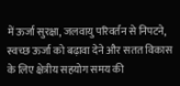में ऊर्जा सुरक्षा, जलवायु परिवर्तन से निपटने, स्वच्छ ऊर्जा को बढ़ावा देने और सतत विकास के लिए क्षेत्रीय सहयोग समय की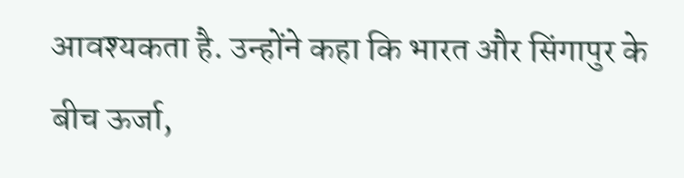आवश्यकता है. उन्होंने कहा कि भारत और सिंगापुर के बीच ऊर्जा,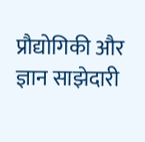प्रौद्योगिकी और ज्ञान साझेदारी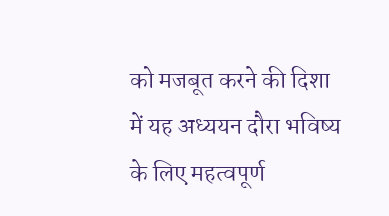को मजबूत करने की दिशा में यह अध्ययन दौरा भविष्य के लिए महत्वपूर्ण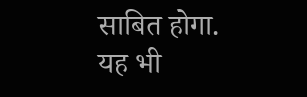साबित होगा.
यह भी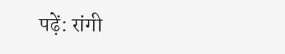पढ़ें: रांगी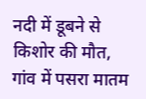नदी में डूबने से किशोर की मौत, गांव में पसरा मातम